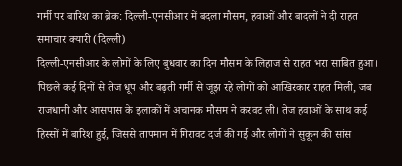गर्मी पर बारिश का ब्रेक: दिल्ली-एनसीआर में बदला मौसम, हवाओं और बादलों ने दी राहत
समाचार क्यारी (दिल्ली)
दिल्ली-एनसीआर के लोगों के लिए बुधवार का दिन मौसम के लिहाज से राहत भरा साबित हुआ। पिछले कई दिनों से तेज धूप और बढ़ती गर्मी से जूझ रहे लोगों को आखिरकार राहत मिली, जब राजधानी और आसपास के इलाकों में अचानक मौसम ने करवट ली। तेज हवाओं के साथ कई हिस्सों में बारिश हुई, जिससे तापमान में गिरावट दर्ज की गई और लोगों ने सुकून की सांस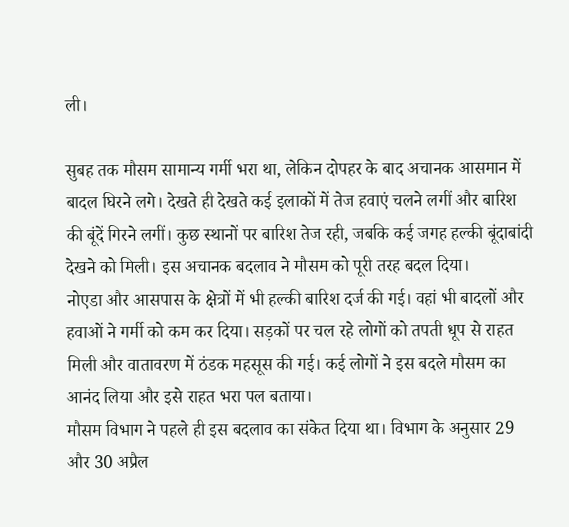ली।

सुबह तक मौसम सामान्य गर्मी भरा था, लेकिन दोपहर के बाद अचानक आसमान में बादल घिरने लगे। देखते ही देखते कई इलाकों में तेज हवाएं चलने लगीं और बारिश की बूंदें गिरने लगीं। कुछ स्थानों पर बारिश तेज रही, जबकि कई जगह हल्की बूंदाबांदी देखने को मिली। इस अचानक बदलाव ने मौसम को पूरी तरह बदल दिया।
नोएडा और आसपास के क्षेत्रों में भी हल्की बारिश दर्ज की गई। वहां भी बादलों और हवाओं ने गर्मी को कम कर दिया। सड़कों पर चल रहे लोगों को तपती धूप से राहत मिली और वातावरण में ठंडक महसूस की गई। कई लोगों ने इस बदले मौसम का आनंद लिया और इसे राहत भरा पल बताया।
मौसम विभाग ने पहले ही इस बदलाव का संकेत दिया था। विभाग के अनुसार 29 और 30 अप्रैल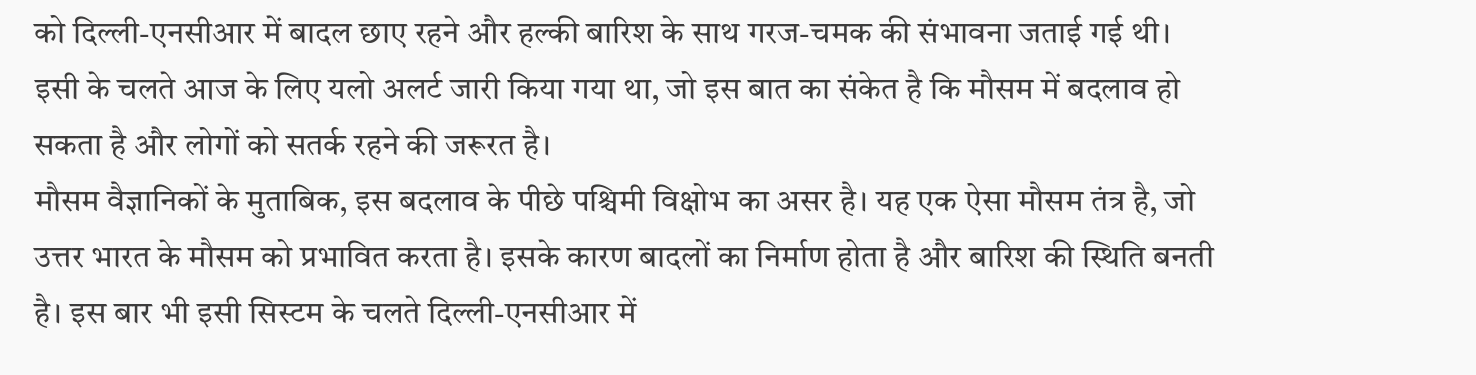को दिल्ली-एनसीआर में बादल छाए रहने और हल्की बारिश के साथ गरज-चमक की संभावना जताई गई थी। इसी के चलते आज के लिए यलो अलर्ट जारी किया गया था, जो इस बात का संकेत है कि मौसम में बदलाव हो सकता है और लोगों को सतर्क रहने की जरूरत है।
मौसम वैज्ञानिकों के मुताबिक, इस बदलाव के पीछे पश्चिमी विक्षोभ का असर है। यह एक ऐसा मौसम तंत्र है, जो उत्तर भारत के मौसम को प्रभावित करता है। इसके कारण बादलों का निर्माण होता है और बारिश की स्थिति बनती है। इस बार भी इसी सिस्टम के चलते दिल्ली-एनसीआर में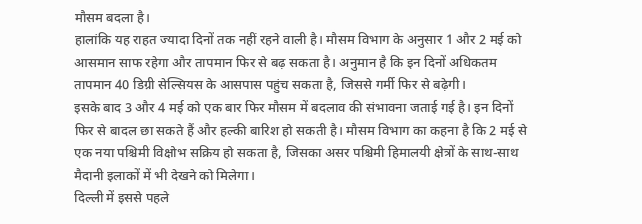मौसम बदला है।
हालांकि यह राहत ज्यादा दिनों तक नहीं रहने वाली है। मौसम विभाग के अनुसार 1 और 2 मई को आसमान साफ रहेगा और तापमान फिर से बढ़ सकता है। अनुमान है कि इन दिनों अधिकतम तापमान 40 डिग्री सेल्सियस के आसपास पहुंच सकता है, जिससे गर्मी फिर से बढ़ेगी।
इसके बाद 3 और 4 मई को एक बार फिर मौसम में बदलाव की संभावना जताई गई है। इन दिनों फिर से बादल छा सकते हैं और हल्की बारिश हो सकती है। मौसम विभाग का कहना है कि 2 मई से एक नया पश्चिमी विक्षोभ सक्रिय हो सकता है, जिसका असर पश्चिमी हिमालयी क्षेत्रों के साथ-साथ मैदानी इलाकों में भी देखने को मिलेगा।
दिल्ली में इससे पहले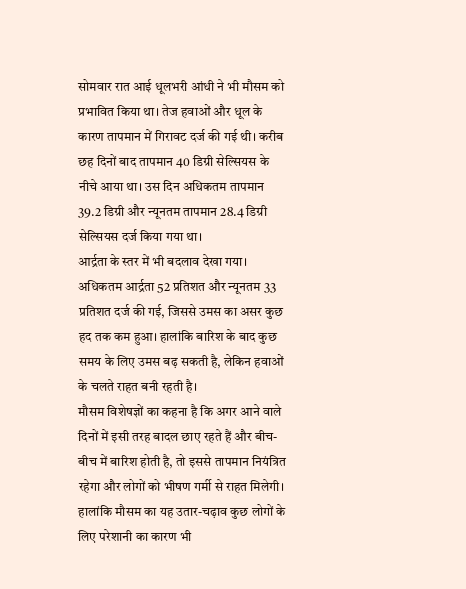सोमवार रात आई धूलभरी आंधी ने भी मौसम को प्रभावित किया था। तेज हवाओं और धूल के कारण तापमान में गिरावट दर्ज की गई थी। करीब छह दिनों बाद तापमान 40 डिग्री सेल्सियस के नीचे आया था। उस दिन अधिकतम तापमान 39.2 डिग्री और न्यूनतम तापमान 28.4 डिग्री सेल्सियस दर्ज किया गया था।
आर्द्रता के स्तर में भी बदलाव देखा गया। अधिकतम आर्द्रता 52 प्रतिशत और न्यूनतम 33 प्रतिशत दर्ज की गई, जिससे उमस का असर कुछ हद तक कम हुआ। हालांकि बारिश के बाद कुछ समय के लिए उमस बढ़ सकती है, लेकिन हवाओं के चलते राहत बनी रहती है।
मौसम विशेषज्ञों का कहना है कि अगर आने वाले दिनों में इसी तरह बादल छाए रहते हैं और बीच-बीच में बारिश होती है, तो इससे तापमान नियंत्रित रहेगा और लोगों को भीषण गर्मी से राहत मिलेगी। हालांकि मौसम का यह उतार-चढ़ाव कुछ लोगों के लिए परेशानी का कारण भी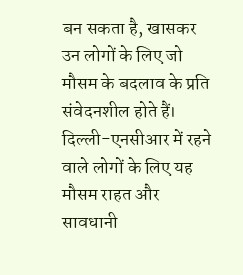बन सकता है, खासकर उन लोगों के लिए जो मौसम के बदलाव के प्रति संवेदनशील होते हैं।
दिल्ली-एनसीआर में रहने वाले लोगों के लिए यह मौसम राहत और सावधानी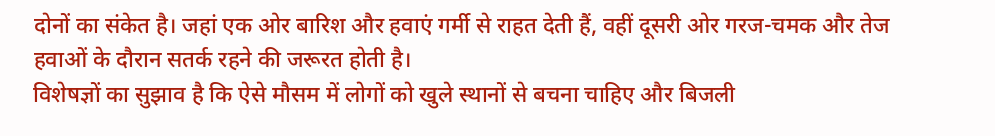दोनों का संकेत है। जहां एक ओर बारिश और हवाएं गर्मी से राहत देती हैं, वहीं दूसरी ओर गरज-चमक और तेज हवाओं के दौरान सतर्क रहने की जरूरत होती है।
विशेषज्ञों का सुझाव है कि ऐसे मौसम में लोगों को खुले स्थानों से बचना चाहिए और बिजली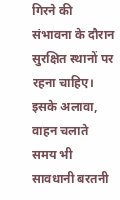गिरने की संभावना के दौरान सुरक्षित स्थानों पर रहना चाहिए। इसके अलावा, वाहन चलाते समय भी सावधानी बरतनी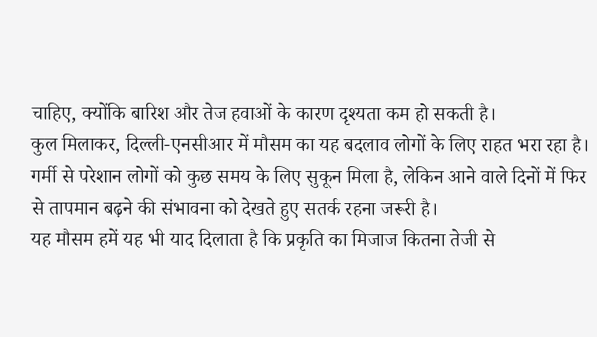चाहिए, क्योंकि बारिश और तेज हवाओं के कारण दृश्यता कम हो सकती है।
कुल मिलाकर, दिल्ली-एनसीआर में मौसम का यह बदलाव लोगों के लिए राहत भरा रहा है। गर्मी से परेशान लोगों को कुछ समय के लिए सुकून मिला है, लेकिन आने वाले दिनों में फिर से तापमान बढ़ने की संभावना को देखते हुए सतर्क रहना जरूरी है।
यह मौसम हमें यह भी याद दिलाता है कि प्रकृति का मिजाज कितना तेजी से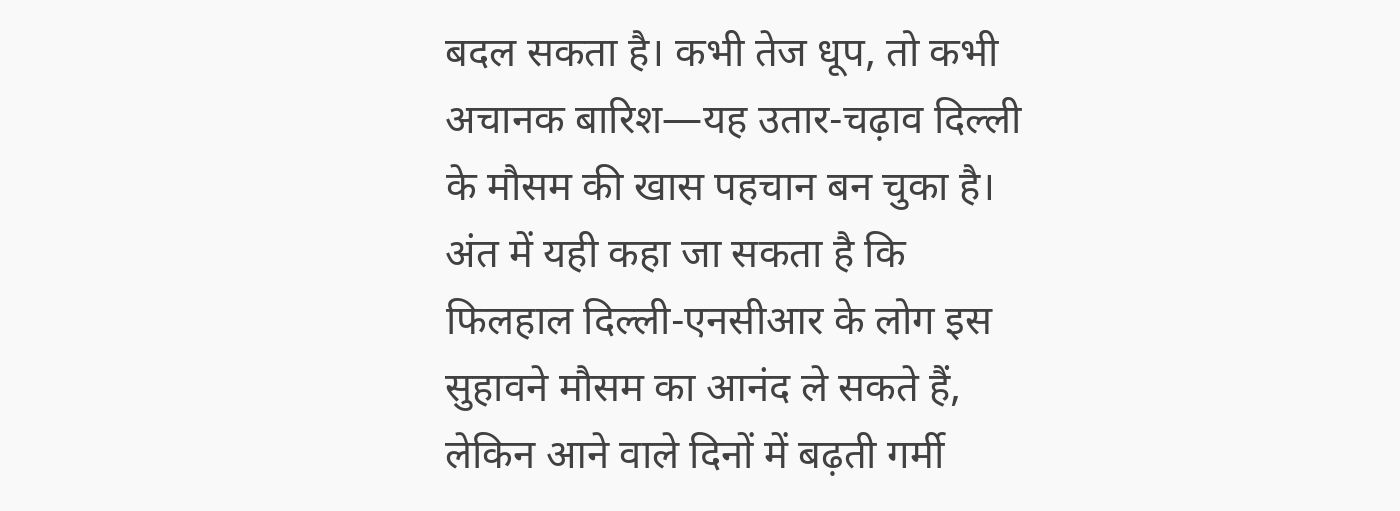बदल सकता है। कभी तेज धूप, तो कभी अचानक बारिश—यह उतार-चढ़ाव दिल्ली के मौसम की खास पहचान बन चुका है।
अंत में यही कहा जा सकता है कि फिलहाल दिल्ली-एनसीआर के लोग इस सुहावने मौसम का आनंद ले सकते हैं, लेकिन आने वाले दिनों में बढ़ती गर्मी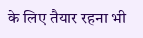के लिए तैयार रहना भी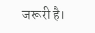जरूरी है।